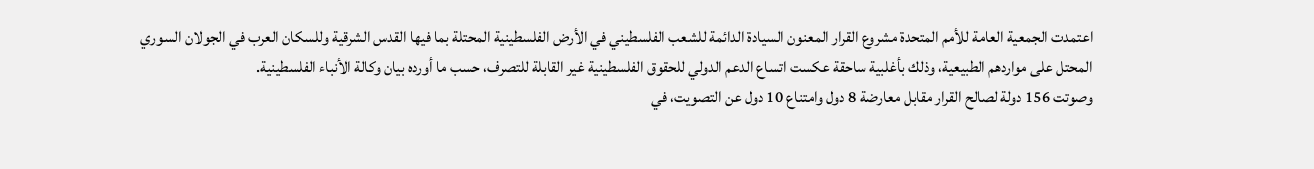اعتمدت الجمعية العامة للأمم المتحدة مشروع القرار المعنون السيادة الدائمة للشعب الفلسطيني في الأرض الفلسطينية المحتلة بما فيها القدس الشرقية وللسكان العرب في الجولان السوري المحتل على مواردهم الطبيعية، وذلك بأغلبية ساحقة عكست اتساع الدعم الدولي للحقوق الفلسطينية غير القابلة للتصرف، حسب ما أورده بيان وكالة الأنباء الفلسطينية.
وصوتت 156 دولة لصالح القرار مقابل معارضة 8 دول وامتناع 10 دول عن التصويت، في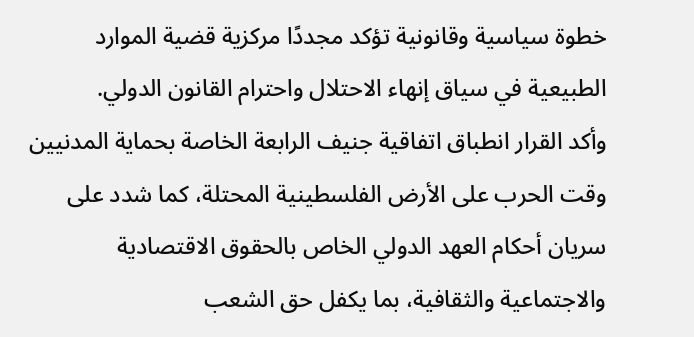خطوة سياسية وقانونية تؤكد مجددًا مركزية قضية الموارد الطبيعية في سياق إنهاء الاحتلال واحترام القانون الدولي.
وأكد القرار انطباق اتفاقية جنيف الرابعة الخاصة بحماية المدنيين وقت الحرب على الأرض الفلسطينية المحتلة، كما شدد على سريان أحكام العهد الدولي الخاص بالحقوق الاقتصادية والاجتماعية والثقافية، بما يكفل حق الشعب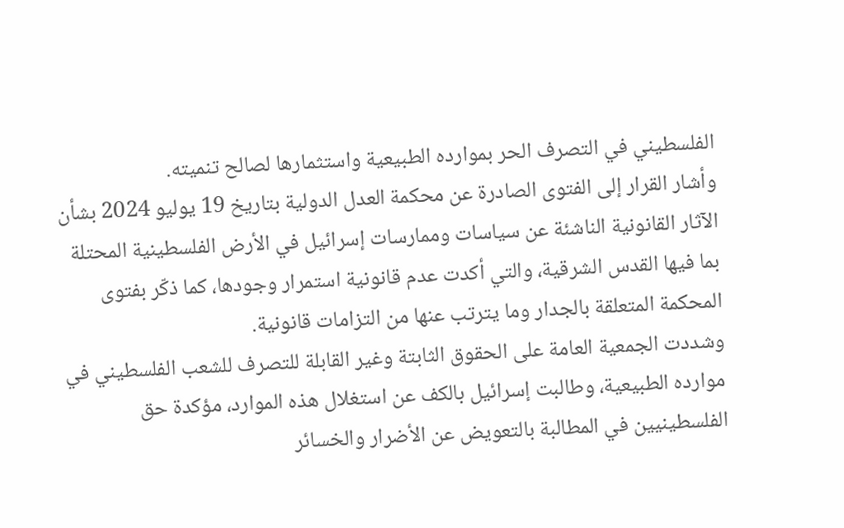الفلسطيني في التصرف الحر بموارده الطبيعية واستثمارها لصالح تنميته.
وأشار القرار إلى الفتوى الصادرة عن محكمة العدل الدولية بتاريخ 19 يوليو 2024 بشأن الآثار القانونية الناشئة عن سياسات وممارسات إسرائيل في الأرض الفلسطينية المحتلة بما فيها القدس الشرقية، والتي أكدت عدم قانونية استمرار وجودها، كما ذكّر بفتوى المحكمة المتعلقة بالجدار وما يترتب عنها من التزامات قانونية.
وشددت الجمعية العامة على الحقوق الثابتة وغير القابلة للتصرف للشعب الفلسطيني في موارده الطبيعية، وطالبت إسرائيل بالكف عن استغلال هذه الموارد، مؤكدة حق الفلسطينيين في المطالبة بالتعويض عن الأضرار والخسائر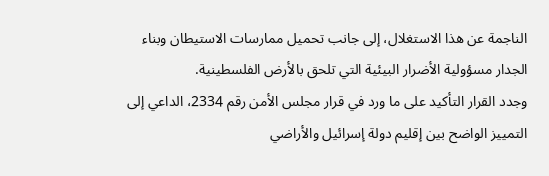الناجمة عن هذا الاستغلال، إلى جانب تحميل ممارسات الاستيطان وبناء الجدار مسؤولية الأضرار البيئية التي تلحق بالأرض الفلسطينية.
وجدد القرار التأكيد على ما ورد في قرار مجلس الأمن رقم 2334، الداعي إلى التمييز الواضح بين إقليم دولة إسرائيل والأراضي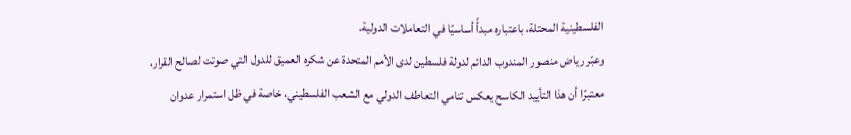الفلسطينية المحتلة، باعتباره مبدأً أساسيًا في التعاملات الدولية.
وعبّر رياض منصور المندوب الدائم لدولة فلسطين لدى الأمم المتحدة عن شكره العميق للدول التي صوتت لصالح القرار، معتبرًا أن هذا التأييد الكاسح يعكس تنامي التعاطف الدولي مع الشعب الفلسطيني، خاصة في ظل استمرار عدوان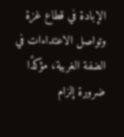الإبادة في قطاع غزة وتواصل الاعتداءات في الضفة الغربية، مؤكدًا ضرورة إلزام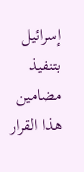إسرائيل بتنفيذ مضامين هذا القرار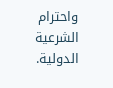واحترام الشرعية الدولية.